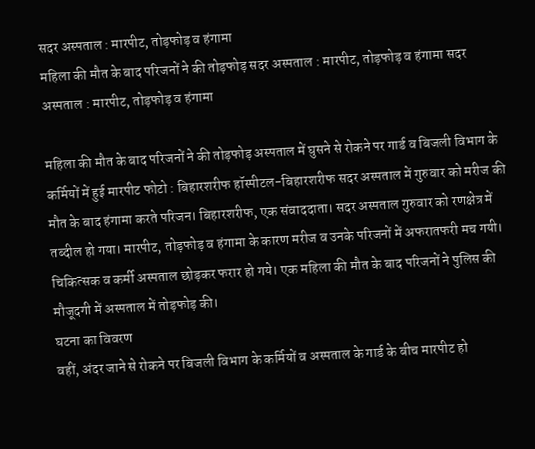सदर अस्पताल : मारपीट, तोड़फोड़ व हंगामा
महिला की मौत के बाद परिजनों ने की तोड़फोड़ सदर अस्पताल : मारपीट, तोड़फोड़ व हंगामा सदर अस्पताल : मारपीट, तोड़फोड़ व हंगामा

महिला की मौत के बाद परिजनों ने की तोड़फोड़ अस्पताल में घुसने से रोकने पर गार्ड व बिजली विभाग के कर्मियों में हुई मारपीट फोटो : बिहारशरीफ हॉस्पीटल-बिहारशरीफ सदर अस्पताल में गुरुवार को मरीज की मौत के बाद हंगामा करते परिजन। बिहारशरीफ, एक संवाददाता। सदर अस्पताल गुरुवार को रणक्षेत्र में तब्दील हो गया। मारपीट, तोड़फोड़ व हंगामा के कारण मरीज व उनके परिजनों में अफरातफरी मच गयी। चिकित्सक व कर्मी अस्पताल छोड़कर फरार हो गये। एक महिला की मौत के बाद परिजनों ने पुलिस की मौजूदगी में अस्पताल में तोड़फोड़ की।
घटना का विवरण
वहीं, अंदर जाने से रोकने पर बिजली विभाग के कर्मियों व अस्पताल के गार्ड के बीच मारपीट हो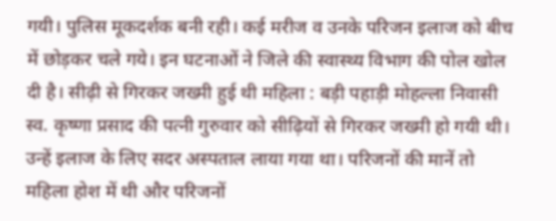गयी। पुलिस मूकदर्शक बनी रही। कई मरीज व उनके परिजन इलाज को बीच में छोड़कर चले गये। इन घटनाओं ने जिले की स्वास्थ्य विभाग की पोल खोल दी है। सीढ़ी से गिरकर जख्मी हुई थी महिला : बड़ी पहाड़ी मोहल्ला निवासी स्व. कृष्णा प्रसाद की पत्नी गुरुवार को सीढ़ियों से गिरकर जख्मी हो गयी थी। उन्हें इलाज के लिए सदर अस्पताल लाया गया था। परिजनों की मानें तो महिला होश में थी और परिजनों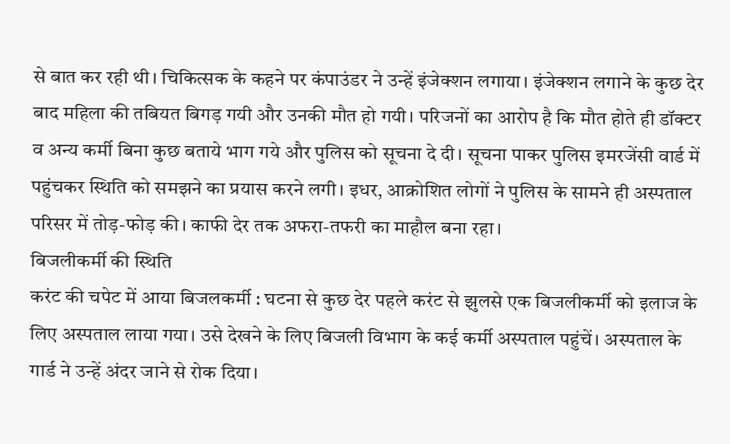से बात कर रही थी। चिकित्सक के कहने पर कंपाउंडर ने उन्हें इंजेक्शन लगाया। इंजेक्शन लगाने के कुछ देर बाद महिला की तबियत बिगड़ गयी और उनकी मौत हो गयी। परिजनों का आरोप है कि मौत होते ही डॉक्टर व अन्य कर्मी बिना कुछ बताये भाग गये और पुलिस को सूचना दे दी। सूचना पाकर पुलिस इमरजेंसी वार्ड में पहुंचकर स्थिति को समझने का प्रयास करने लगी। इधर, आक्रोशित लोगों ने पुलिस के सामने ही अस्पताल परिसर में तोड़-फोड़ की। काफी देर तक अफरा-तफरी का माहौल बना रहा।
बिजलीकर्मी की स्थिति
करंट की चपेट में आया बिजलकर्मी : घटना से कुछ देर पहले करंट से झुलसे एक बिजलीकर्मी को इलाज के लिए अस्पताल लाया गया। उसे देखने के लिए बिजली विभाग के कई कर्मी अस्पताल पहुंचें। अस्पताल के गार्ड ने उन्हें अंदर जाने से रोक दिया।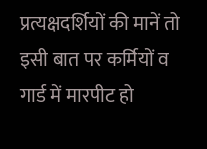प्रत्यक्षदर्शियों की मानें तो इसी बात पर कर्मियों व गार्ड में मारपीट हो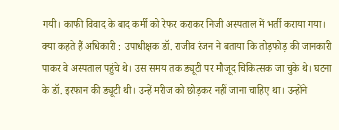गयी। काफी विवाद के बाद कर्मी को रेफर कराकर निजी अस्पताल में भर्ती कराया गया। क्या कहते हैं अधिकारी : उपाधीक्षक डॉ. राजीव रंजन ने बताया कि तोड़फोड़ की जानकारी पाकर वे अस्पताल पहुंचे थे। उस समय तक ड्यूटी पर मौजूद चिकित्सक जा चुके थे। घटना के डॉ. इरफान की ड्यूटी थी। उन्हें मरीज को छोड़कर नहीं जाना चाहिए था। उन्होंने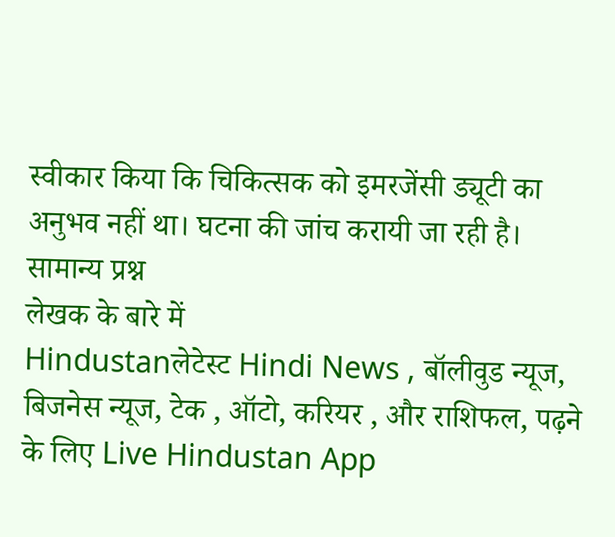स्वीकार किया कि चिकित्सक को इमरजेंसी ड्यूटी का अनुभव नहीं था। घटना की जांच करायी जा रही है।
सामान्य प्रश्न
लेखक के बारे में
Hindustanलेटेस्ट Hindi News , बॉलीवुड न्यूज, बिजनेस न्यूज, टेक , ऑटो, करियर , और राशिफल, पढ़ने के लिए Live Hindustan App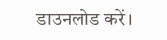डाउनलोड करें।